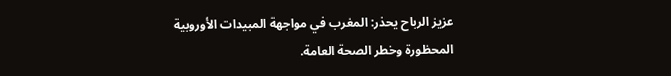عزيز الرباح يحذر: المغرب في مواجهة المبيدات الأوروبية المحظورة وخطر الصحة العامة.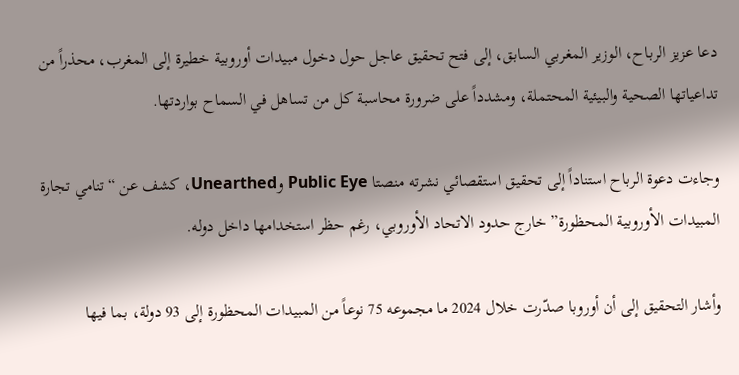دعا عزيز الرباح، الوزير المغربي السابق، إلى فتح تحقيق عاجل حول دخول مبيدات أوروبية خطيرة إلى المغرب، محذراً من تداعياتها الصحية والبيئية المحتملة، ومشدداً على ضرورة محاسبة كل من تساهل في السماح بواردتها.

وجاءت دعوة الرباح استناداً إلى تحقيق استقصائي نشرته منصتا Public Eye وUnearthed، كشف عن “تنامي تجارة المبيدات الأوروبية المحظورة” خارج حدود الاتحاد الأوروبي، رغم حظر استخدامها داخل دوله.

وأشار التحقيق إلى أن أوروبا صدّرت خلال 2024 ما مجموعه 75 نوعاً من المبيدات المحظورة إلى 93 دولة، بما فيها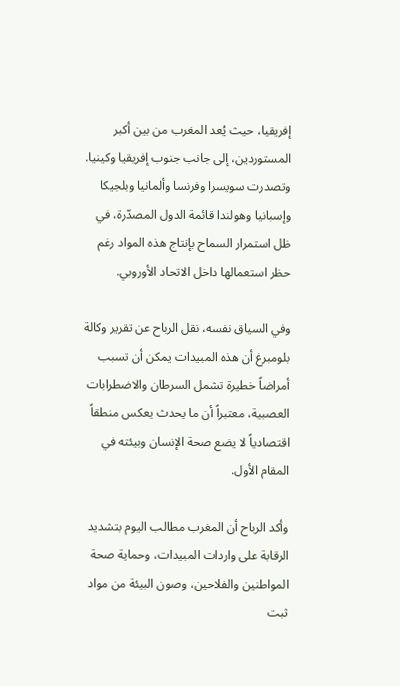إفريقيا، حيث يُعد المغرب من بين أكبر المستوردين، إلى جانب جنوب إفريقيا وكينيا. وتصدرت سويسرا وفرنسا وألمانيا وبلجيكا وإسبانيا وهولندا قائمة الدول المصدّرة، في ظل استمرار السماح بإنتاج هذه المواد رغم حظر استعمالها داخل الاتحاد الأوروبي.

وفي السياق نفسه، نقل الرباح عن تقرير وكالة بلومبرغ أن هذه المبيدات يمكن أن تسبب أمراضاً خطيرة تشمل السرطان والاضطرابات العصبية، معتبراً أن ما يحدث يعكس منطقاً اقتصادياً لا يضع صحة الإنسان وبيئته في المقام الأول.

وأكد الرباح أن المغرب مطالب اليوم بتشديد الرقابة على واردات المبيدات، وحماية صحة المواطنين والفلاحين، وصون البيئة من مواد ثبت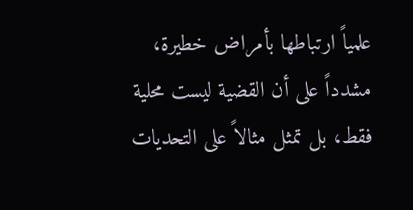علمياً ارتباطها بأمراض خطيرة، مشدداً على أن القضية ليست محلية فقط، بل تمثل مثالاً على التحديات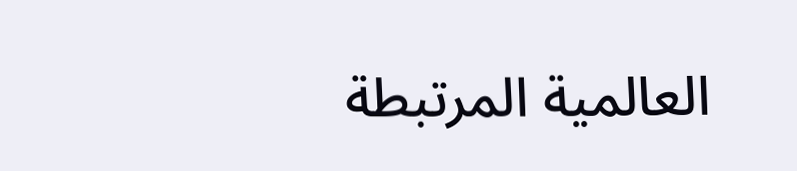العالمية المرتبطة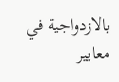بالازدواجية في معايير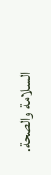السلامة والصحة.